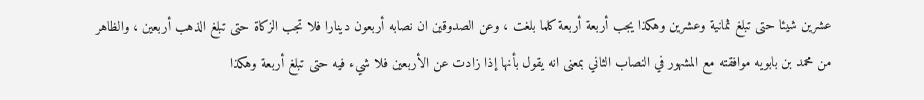عشرين شيئا حتى تبلغ ثمانية وعشرين وهكذا يجب أربعة أربعة كلما بلغت ، وعن الصدوقين ان نصابه أربعون دينارا فلا تجب الزكاة حتى تبلغ الذهب أربعين ، والظاهر من محمد بن بابويه موافقته مع المشهور في النصاب الثاني بمعنى انه يقول بأنها إذا زادت عن الأربعين فلا شيء فيه حتى تبلغ أربعة وهكذا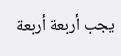يجب أربعة أربعة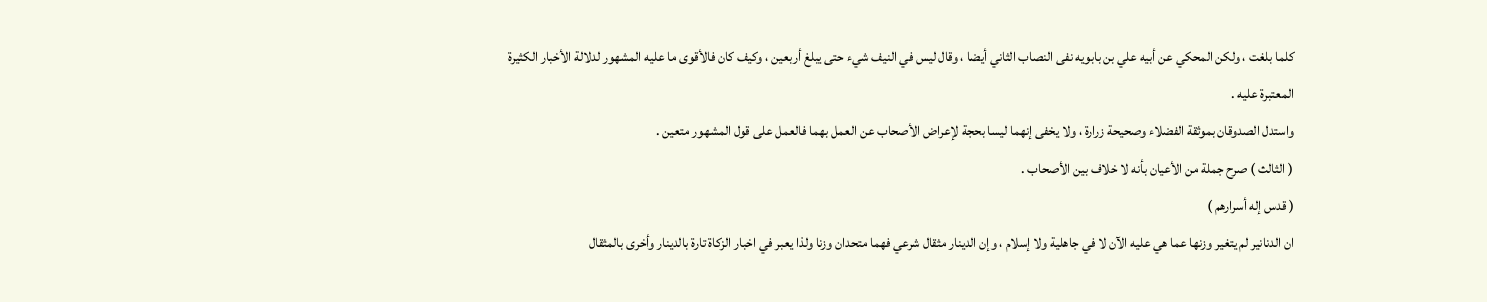كلما بلغت ، ولكن المحكي عن أبيه علي بن بابويه نفى النصاب الثاني أيضا ، وقال ليس في النيف شيء حتى يبلغ أربعين ، وكيف كان فالأقوى ما عليه المشهور لدلالة الأخبار الكثيرة المعتبرة عليه .
واستدل الصدوقان بموثقة الفضلاء وصحيحة زرارة ، ولا يخفى إنهما ليسا بحجة لإعراض الأصحاب عن العمل بهما فالعمل على قول المشهور متعين .
( الثالث ) صرح جملة من الأعيان بأنه لا خلاف بين الأصحاب .
( قدس إله أسرارهم )
ان الدنانير لم يتغير وزنها عما هي عليه الآن لا في جاهلية ولا إسلام ، وإن الدينار مثقال شرعي فهما متحدان وزنا ولذا يعبر في اخبار الزكاة تارة بالدينار وأخرى بالمثقال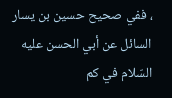، ففي صحيح حسين بن يسار السائل عن أبي الحسن عليه السّلام في كم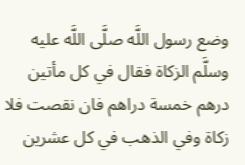وضع رسول اللَّه صلَّى اللَّه عليه وسلَّم الزكاة فقال في كل مأتين درهم خمسة دراهم فان نقصت فلا زكاة وفي الذهب في كل عشرين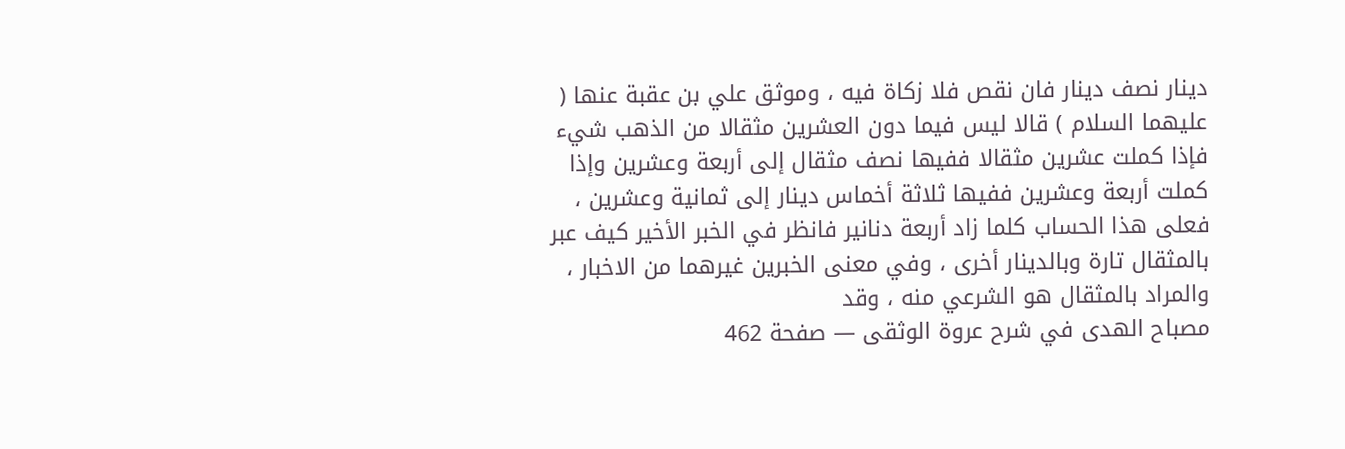دينار نصف دينار فان نقص فلا زكاة فيه ، وموثق علي بن عقبة عنها ( عليهما السلام ) قالا ليس فيما دون العشرين مثقالا من الذهب شيء فإذا كملت عشرين مثقالا ففيها نصف مثقال إلى أربعة وعشرين وإذا كملت أربعة وعشرين ففيها ثلاثة أخماس دينار إلى ثمانية وعشرين ، فعلى هذا الحساب كلما زاد أربعة دنانير فانظر في الخبر الأخير كيف عبر بالمثقال تارة وبالدينار أخرى ، وفي معنى الخبرين غيرهما من الاخبار ، والمراد بالمثقال هو الشرعي منه ، وقد
مصباح الهدى في شرح عروة الوثقى — صفحة 462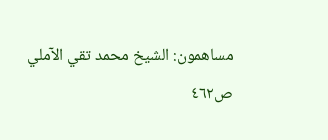مساهمون: الشيخ محمد تقي الآملي
ص٤٦٢